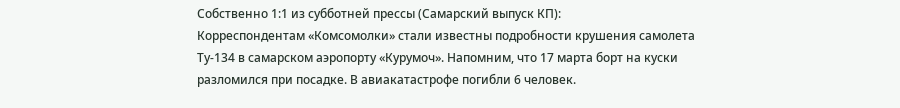Собственно 1:1 из субботней прессы (Самарский выпуск КП):
Корреспондентам «Комсомолки» стали известны подробности крушения самолета Ту-134 в самарском аэропорту «Курумоч». Напомним, что 17 марта борт на куски разломился при посадке. В авиакатастрофе погибли 6 человек.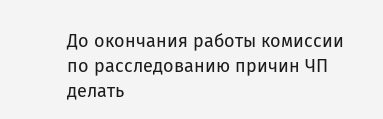До окончания работы комиссии по расследованию причин ЧП делать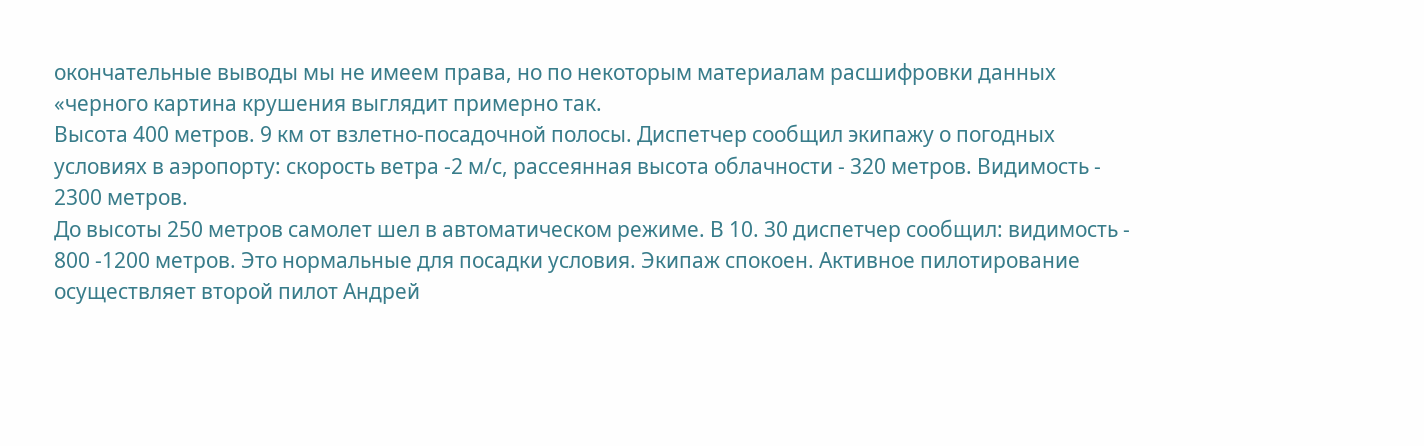окончательные выводы мы не имеем права, но по некоторым материалам расшифровки данных «черного картина крушения выглядит примерно так.
Высота 400 метров. 9 км от взлетно-посадочной полосы. Диспетчер сообщил экипажу о погодных условиях в аэропорту: скорость ветра -2 м/с, рассеянная высота облачности - 320 метров. Видимость - 2300 метров.
До высоты 250 метров самолет шел в автоматическом режиме. В 10. 30 диспетчер сообщил: видимость - 800 -1200 метров. Это нормальные для посадки условия. Экипаж спокоен. Активное пилотирование осуществляет второй пилот Андрей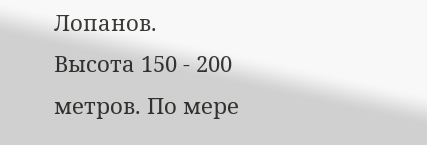Лопанов.
Высота 150 - 200 метров. По мере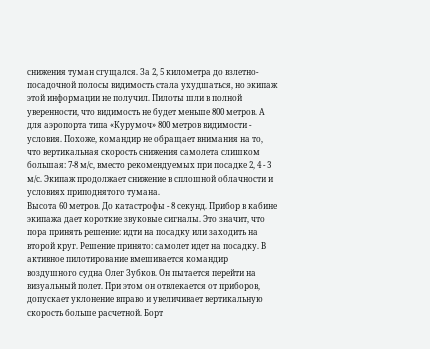снижения туман сгущался. За 2, 5 километра до взлетно-посадочной полосы видимость стала ухудшаться, но экипаж этой информации не получил. Пилоты шли в полной уверенности, что видимость не будет меньше 800 метров. А для аэропорта типа «Курумоч» 800 метров видимости - условия. Похоже, командир не обращает внимания на то, что вертикальная скорость снижения самолета слишком большая: 7-8 м/с, вместо рекомендуемых при посадке 2, 4 - 3 м/с. Экипаж продолжает снижение в сплошной облачности и условиях приподнятого тумана.
Высота 60 метров. До катастрофы - 8 секунд. Прибор в кабине экипажа дает короткие звуковые сигналы. Это значит, что пора принять решение: идти на посадку или заходить на второй круг. Решение принято: самолет идет на посадку. В активное пилотирование вмешивается командир воздушного судна Олег Зубков. Он пытается перейти на визуальный полет. При этом он отвлекается от приборов, допускает уклонение вправо и увеличивает вертикальную скорость больше расчетной. Борт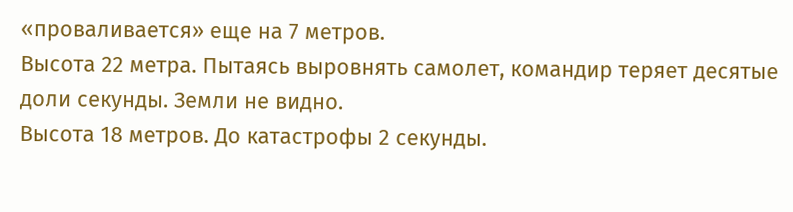«проваливается» еще на 7 метров.
Высота 22 метра. Пытаясь выровнять самолет, командир теряет десятые доли секунды. Земли не видно.
Высота 18 метров. До катастрофы 2 секунды.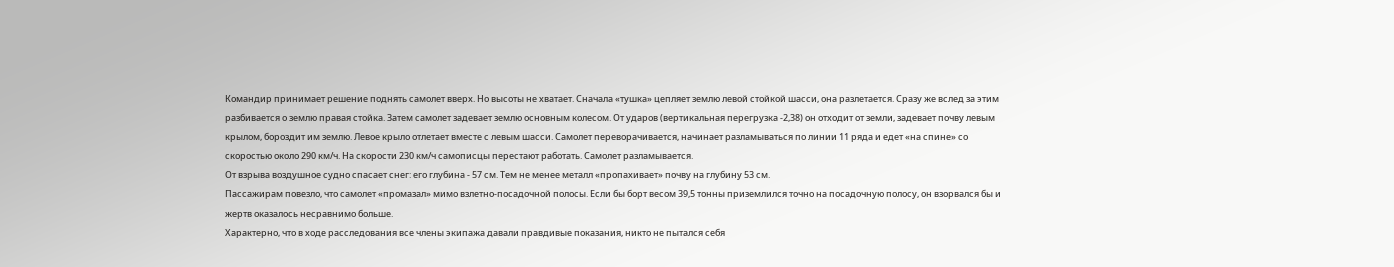Командир принимает решение поднять самолет вверх. Но высоты не хватает. Сначала «тушка» цепляет землю левой стойкой шасси, она разлетается. Сразу же вслед за этим разбивается о землю правая стойка. Затем самолет задевает землю основным колесом. От ударов (вертикальная перегрузка -2,38) он отходит от земли, задевает почву левым крылом, бороздит им землю. Левое крыло отлетает вместе с левым шасси. Самолет переворачивается, начинает разламываться по линии 11 ряда и едет «на спине» со скоростью около 290 км/ч. На скорости 230 км/ч самописцы перестают работать. Самолет разламывается.
От взрыва воздушное судно спасает снег: его глубина - 57 см. Тем не менее металл «пропахивает» почву на глубину 53 см.
Пассажирам повезло, что самолет «промазал» мимо взлетно-посадочной полосы. Если бы борт весом 39,5 тонны приземлился точно на посадочную полосу, он взорвался бы и жертв оказалось несравнимо больше.
Характерно, что в ходе расследования все члены экипажа давали правдивые показания, никто не пытался себя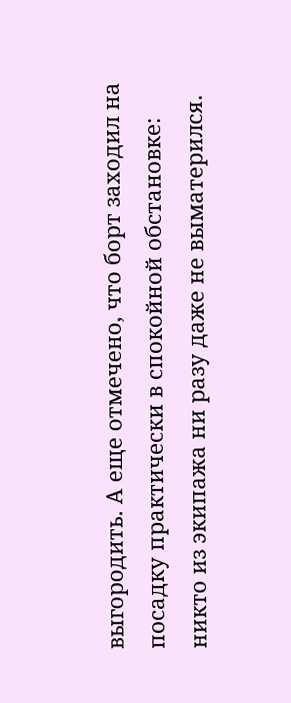выгородить. А еще отмечено, что борт заходил на посадку практически в спокойной обстановке: никто из экипажа ни разу даже не выматерился.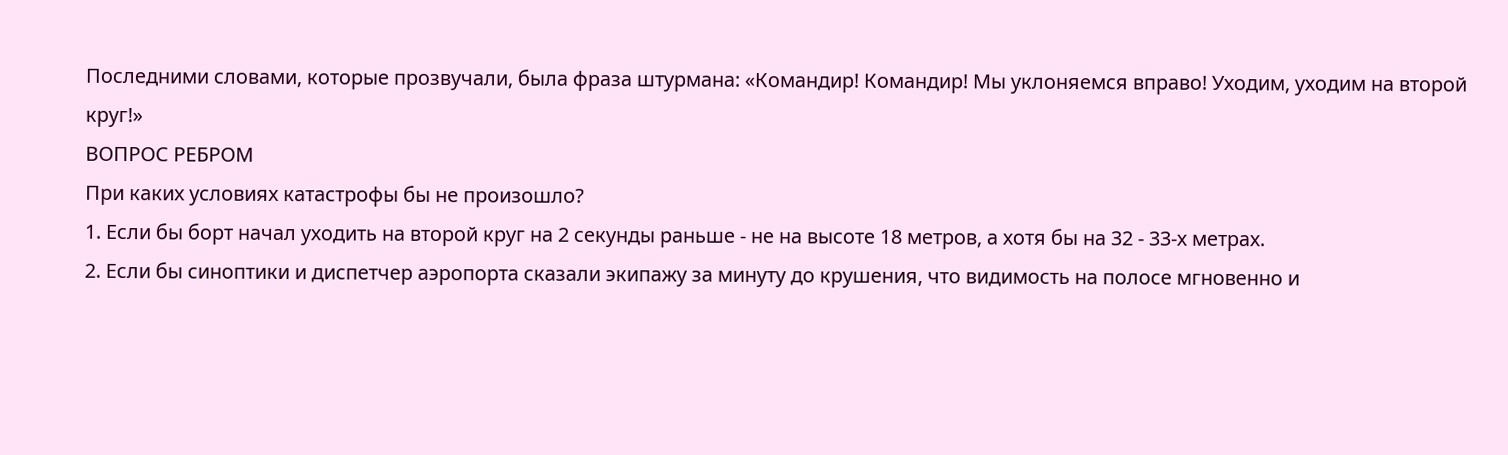Последними словами, которые прозвучали, была фраза штурмана: «Командир! Командир! Мы уклоняемся вправо! Уходим, уходим на второй
круг!»
ВОПРОС РЕБРОМ
При каких условиях катастрофы бы не произошло?
1. Если бы борт начал уходить на второй круг на 2 секунды раньше - не на высоте 18 метров, а хотя бы на 32 - 33-х метрах.
2. Если бы синоптики и диспетчер аэропорта сказали экипажу за минуту до крушения, что видимость на полосе мгновенно и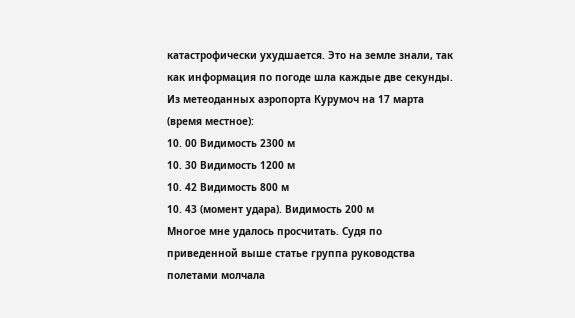катастрофически ухудшается. Это на земле знали, так как информация по погоде шла каждые две секунды.
Из метеоданных аэропорта Курумоч на 17 марта (время местное):
10. 00 Видимость 2300 м
10. 30 Видимость 1200 м
10. 42 Видимость 800 м
10. 43 (момент удара). Видимость 200 м
Многое мне удалось просчитать. Судя по приведенной выше статье группа руководства полетами молчала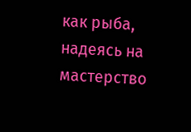как рыба, надеясь на мастерство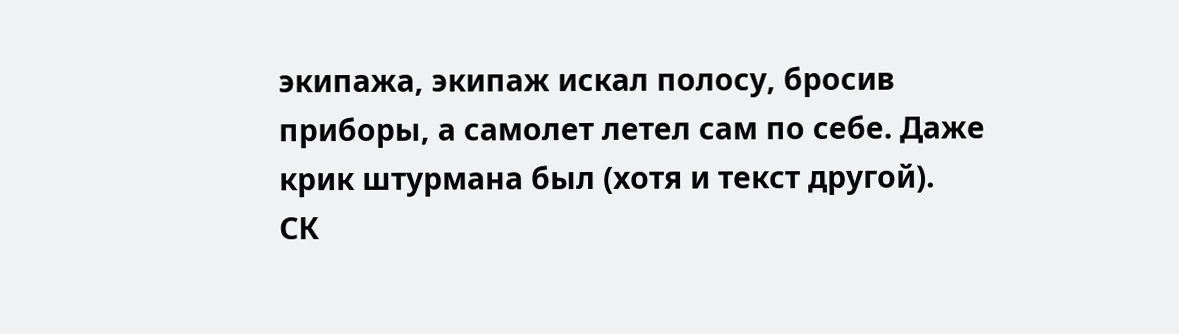экипажа, экипаж искал полосу, бросив приборы, а самолет летел сам по себе. Даже крик штурмана был (хотя и текст другой).
СК